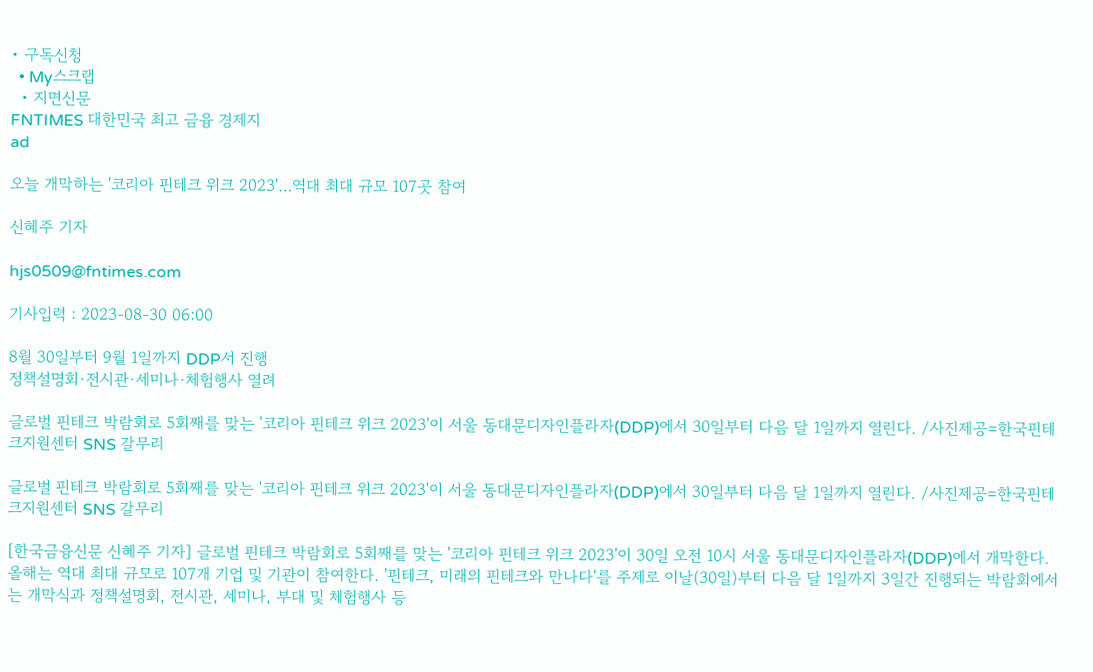• 구독신청
  • My스크랩
  • 지면신문
FNTIMES 대한민국 최고 금융 경제지
ad

오늘 개막하는 '코리아 핀테크 위크 2023'…역대 최대 규모 107곳 참여

신혜주 기자

hjs0509@fntimes.com

기사입력 : 2023-08-30 06:00

8월 30일부터 9월 1일까지 DDP서 진행
정책설명회·전시관·세미나·체험행사 열려

글로벌 핀테크 박람회로 5회째를 맞는 '코리아 핀테크 위크 2023'이 서울 동대문디자인플라자(DDP)에서 30일부터 다음 달 1일까지 열린다. /사진제공=한국핀테크지원센터 SNS 갈무리

글로벌 핀테크 박람회로 5회째를 맞는 '코리아 핀테크 위크 2023'이 서울 동대문디자인플라자(DDP)에서 30일부터 다음 달 1일까지 열린다. /사진제공=한국핀테크지원센터 SNS 갈무리

[한국금융신문 신혜주 기자] 글로벌 핀테크 박람회로 5회째를 맞는 '코리아 핀테크 위크 2023'이 30일 오전 10시 서울 동대문디자인플라자(DDP)에서 개막한다. 올해는 역대 최대 규모로 107개 기업 및 기관이 참여한다. '핀테크, 미래의 핀테크와 만나다'를 주제로 이날(30일)부터 다음 달 1일까지 3일간 진행되는 박람회에서는 개막식과 정책설명회, 전시관, 세미나, 부대 및 체험행사 등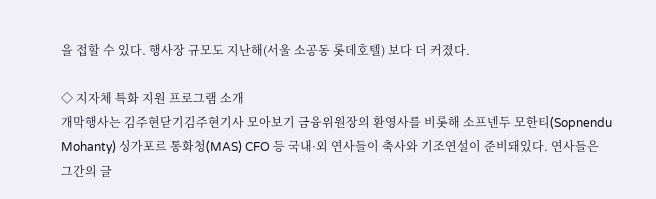을 접할 수 있다. 행사장 규모도 지난해(서울 소공동 롯데호텔) 보다 더 커졌다.

◇ 지자체 특화 지원 프로그램 소개
개막행사는 김주현닫기김주현기사 모아보기 금융위원장의 환영사를 비롯해 소프넨두 모한티(Sopnendu Mohanty) 싱가포르 통화청(MAS) CFO 등 국내·외 연사들이 축사와 기조연설이 준비돼있다. 연사들은 그간의 글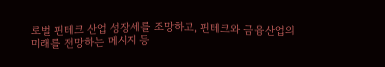로벌 핀테크 산업 성장세를 조망하고, 핀테크와 금융산업의 미래를 전망하는 메시지 등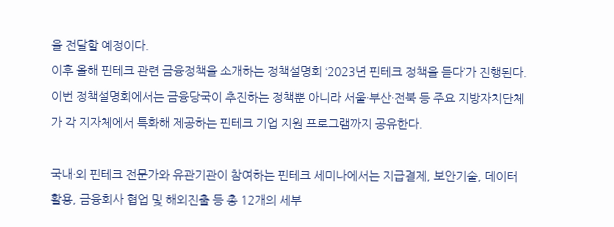을 전달할 예정이다.
이후 올해 핀테크 관련 금융정책을 소개하는 정책설명회 ‘2023년 핀테크 정책을 듣다’가 진행된다. 이번 정책설명회에서는 금융당국이 추진하는 정책뿐 아니라 서울·부산·전북 등 주요 지방자치단체가 각 지자체에서 특화해 제공하는 핀테크 기업 지원 프로그램까지 공유한다.

국내·외 핀테크 전문가와 유관기관이 참여하는 핀테크 세미나에서는 지급결제, 보안기술, 데이터 활용, 금융회사 협업 및 해외진출 등 총 12개의 세부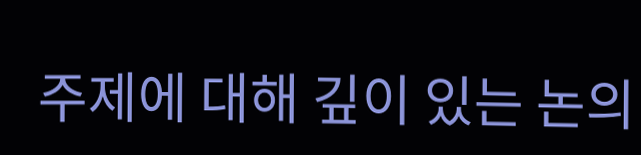주제에 대해 깊이 있는 논의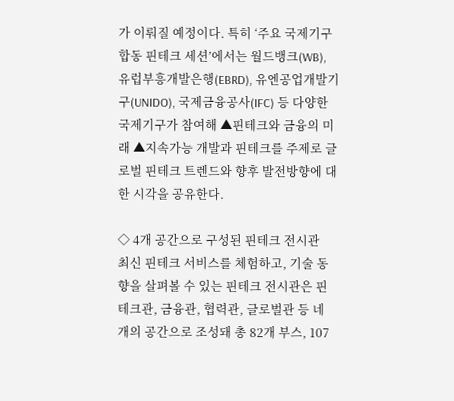가 이뤄질 예정이다. 특히 ‘주요 국제기구 합동 핀테크 세션’에서는 월드뱅크(WB), 유럽부흥개발은행(EBRD), 유엔공업개발기구(UNIDO), 국제금융공사(IFC) 등 다양한 국제기구가 참여해 ▲핀테크와 금융의 미래 ▲지속가능 개발과 핀테크를 주제로 글로벌 핀테크 트렌드와 향후 발전방향에 대한 시각을 공유한다.

◇ 4개 공간으로 구성된 핀테크 전시관
최신 핀테크 서비스를 체험하고, 기술 동향을 살펴볼 수 있는 핀테크 전시관은 핀테크관, 금융관, 협력관, 글로벌관 등 네 개의 공간으로 조성돼 총 82개 부스, 107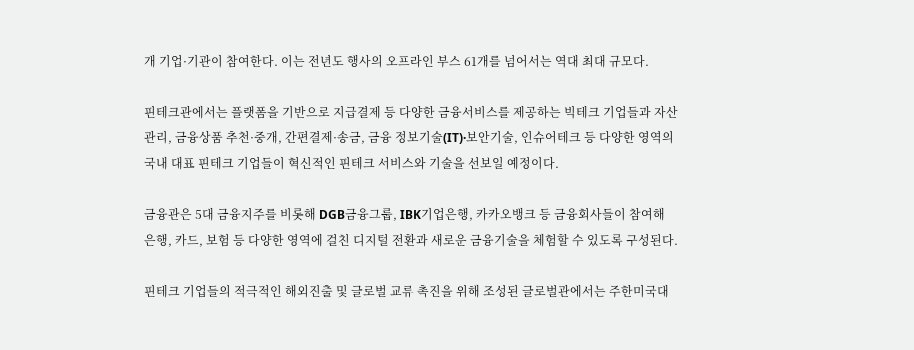개 기업·기관이 참여한다. 이는 전년도 행사의 오프라인 부스 61개를 넘어서는 역대 최대 규모다.

핀테크관에서는 플랫폼을 기반으로 지급결제 등 다양한 금융서비스를 제공하는 빅테크 기업들과 자산관리, 금융상품 추천·중개, 간편결제·송금, 금융 정보기술(IT)·보안기술, 인슈어테크 등 다양한 영역의 국내 대표 핀테크 기업들이 혁신적인 핀테크 서비스와 기술을 선보일 예정이다.

금융관은 5대 금융지주를 비롯해 DGB금융그룹, IBK기업은행, 카카오뱅크 등 금융회사들이 참여해 은행, 카드, 보험 등 다양한 영역에 걸친 디지털 전환과 새로운 금융기술을 체험할 수 있도록 구성된다.

핀테크 기업들의 적극적인 해외진출 및 글로벌 교류 촉진을 위해 조성된 글로벌관에서는 주한미국대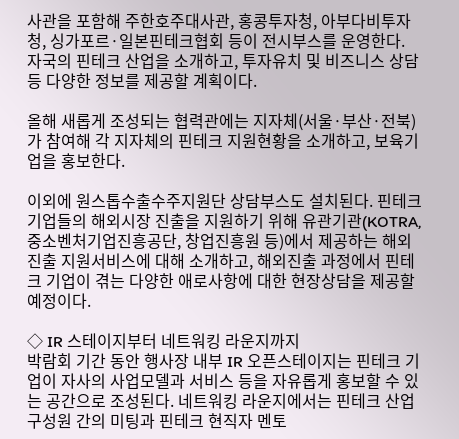사관을 포함해 주한호주대사관, 홍콩투자청, 아부다비투자청, 싱가포르·일본핀테크협회 등이 전시부스를 운영한다. 자국의 핀테크 산업을 소개하고, 투자유치 및 비즈니스 상담 등 다양한 정보를 제공할 계획이다.

올해 새롭게 조성되는 협력관에는 지자체(서울·부산·전북)가 참여해 각 지자체의 핀테크 지원현황을 소개하고, 보육기업을 홍보한다.

이외에 원스톱수출수주지원단 상담부스도 설치된다. 핀테크 기업들의 해외시장 진출을 지원하기 위해 유관기관(KOTRA, 중소벤처기업진흥공단, 창업진흥원 등)에서 제공하는 해외진출 지원서비스에 대해 소개하고, 해외진출 과정에서 핀테크 기업이 겪는 다양한 애로사항에 대한 현장상담을 제공할 예정이다.

◇ IR 스테이지부터 네트워킹 라운지까지
박람회 기간 동안 행사장 내부 IR 오픈스테이지는 핀테크 기업이 자사의 사업모델과 서비스 등을 자유롭게 홍보할 수 있는 공간으로 조성된다. 네트워킹 라운지에서는 핀테크 산업 구성원 간의 미팅과 핀테크 현직자 멘토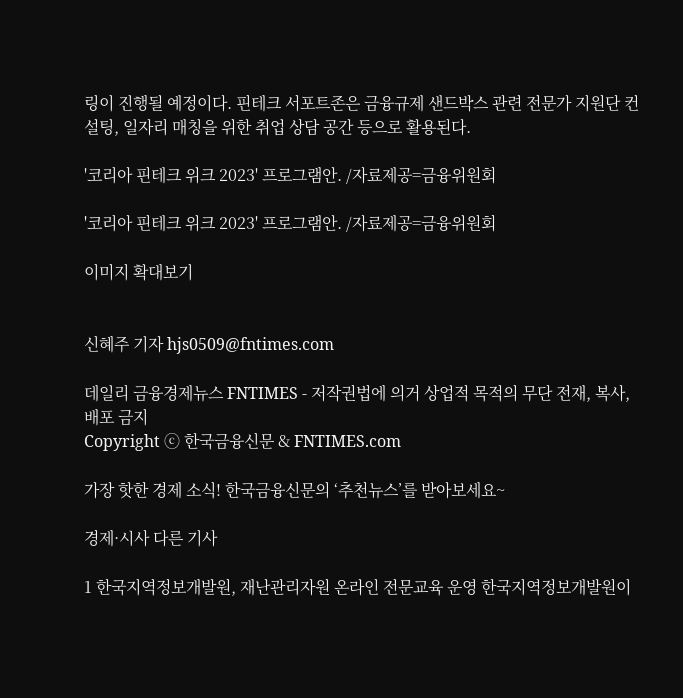링이 진행될 예정이다. 핀테크 서포트존은 금융규제 샌드박스 관련 전문가 지원단 컨설팅, 일자리 매칭을 위한 취업 상담 공간 등으로 활용된다.

'코리아 핀테크 위크 2023' 프로그램안. /자료제공=금융위원회

'코리아 핀테크 위크 2023' 프로그램안. /자료제공=금융위원회

이미지 확대보기


신혜주 기자 hjs0509@fntimes.com

데일리 금융경제뉴스 FNTIMES - 저작권법에 의거 상업적 목적의 무단 전재, 복사, 배포 금지
Copyright ⓒ 한국금융신문 & FNTIMES.com

가장 핫한 경제 소식! 한국금융신문의 ‘추천뉴스’를 받아보세요~

경제·시사 다른 기사

1 한국지역정보개발원, 재난관리자원 온라인 전문교육 운영 한국지역정보개발원이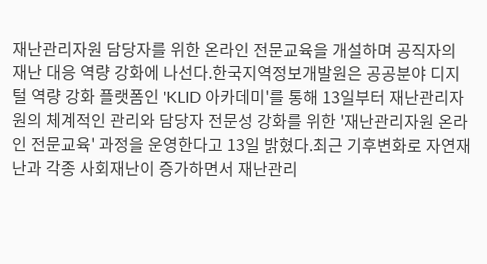재난관리자원 담당자를 위한 온라인 전문교육을 개설하며 공직자의 재난 대응 역량 강화에 나선다.한국지역정보개발원은 공공분야 디지털 역량 강화 플랫폼인 'KLID 아카데미'를 통해 13일부터 재난관리자원의 체계적인 관리와 담당자 전문성 강화를 위한 '재난관리자원 온라인 전문교육' 과정을 운영한다고 13일 밝혔다.최근 기후변화로 자연재난과 각종 사회재난이 증가하면서 재난관리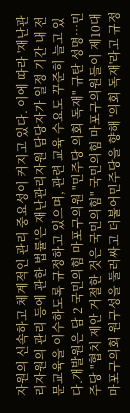자원의 신속하고 체계적인 관리 중요성이 커지고 있다. 이에 따라 '재난관리자원의 관리 등에 관한 법률'은 재난관리자원 담당자가 일정 기간 내 전문교육을 이수하도록 규정하고 있으며, 관련 교육 수요도 꾸준히 늘고 있다.개발원은 담 2 국민의힘 마포구의원 "민주당 의회 독재" 규탄 성명…민주당 "협치 제안 거절한 것은 국민의힘" 국민의힘 마포구의원들이 제10대 마포구의회 원구성을 둘러싸고 더불어민주당을 향해 '의회 독재'라고 규정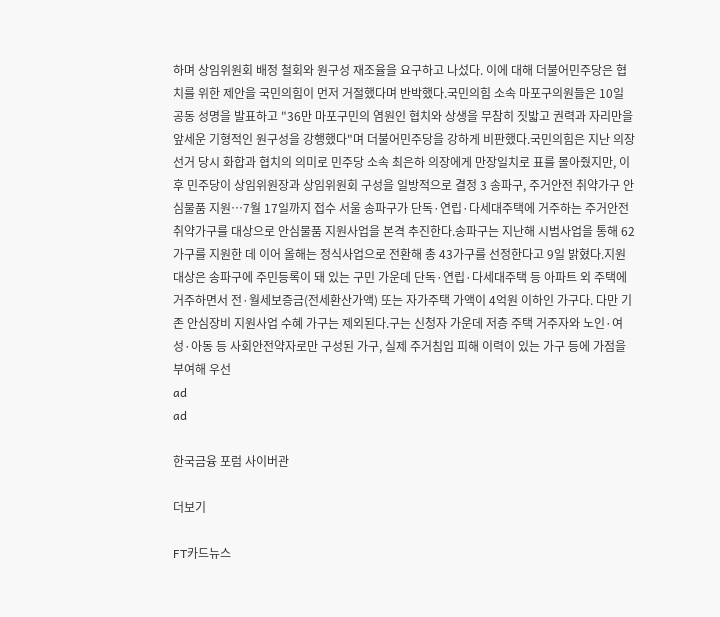하며 상임위원회 배정 철회와 원구성 재조율을 요구하고 나섰다. 이에 대해 더불어민주당은 협치를 위한 제안을 국민의힘이 먼저 거절했다며 반박했다.국민의힘 소속 마포구의원들은 10일 공동 성명을 발표하고 "36만 마포구민의 염원인 협치와 상생을 무참히 짓밟고 권력과 자리만을 앞세운 기형적인 원구성을 강행했다"며 더불어민주당을 강하게 비판했다.국민의힘은 지난 의장 선거 당시 화합과 협치의 의미로 민주당 소속 최은하 의장에게 만장일치로 표를 몰아줬지만, 이후 민주당이 상임위원장과 상임위원회 구성을 일방적으로 결정 3 송파구, 주거안전 취약가구 안심물품 지원…7월 17일까지 접수 서울 송파구가 단독·연립·다세대주택에 거주하는 주거안전 취약가구를 대상으로 안심물품 지원사업을 본격 추진한다.송파구는 지난해 시범사업을 통해 62가구를 지원한 데 이어 올해는 정식사업으로 전환해 총 43가구를 선정한다고 9일 밝혔다.지원 대상은 송파구에 주민등록이 돼 있는 구민 가운데 단독·연립·다세대주택 등 아파트 외 주택에 거주하면서 전·월세보증금(전세환산가액) 또는 자가주택 가액이 4억원 이하인 가구다. 다만 기존 안심장비 지원사업 수혜 가구는 제외된다.구는 신청자 가운데 저층 주택 거주자와 노인·여성·아동 등 사회안전약자로만 구성된 가구, 실제 주거침입 피해 이력이 있는 가구 등에 가점을 부여해 우선
ad
ad

한국금융 포럼 사이버관

더보기

FT카드뉴스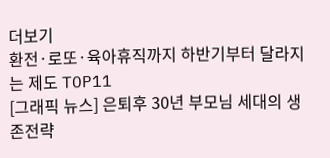더보기
환전·로또·육아휴직까지 하반기부터 달라지는 제도 TOP11
[그래픽 뉴스] 은퇴후 30년 부모님 세대의 생존전략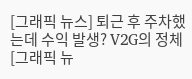[그래픽 뉴스] 퇴근 후 주차했는데 수익 발생? V2G의 정체
[그래픽 뉴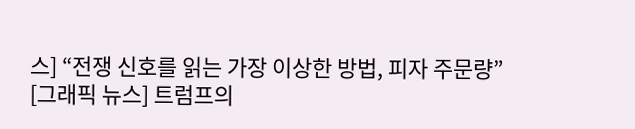스] “전쟁 신호를 읽는 가장 이상한 방법, 피자 주문량”
[그래픽 뉴스] 트럼프의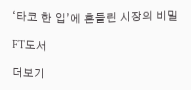‘타코 한 입’에 흔들린 시장의 비밀

FT도서

더보기